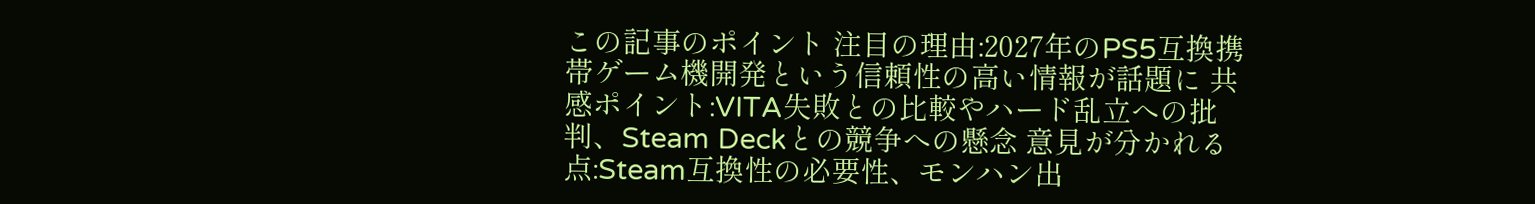この記事のポイント 注目の理由:2027年のPS5互換携帯ゲーム機開発という信頼性の高い情報が話題に 共感ポイント:VITA失敗との比較やハード乱立への批判、Steam Deckとの競争への懸念 意見が分かれる点:Steam互換性の必要性、モンハン出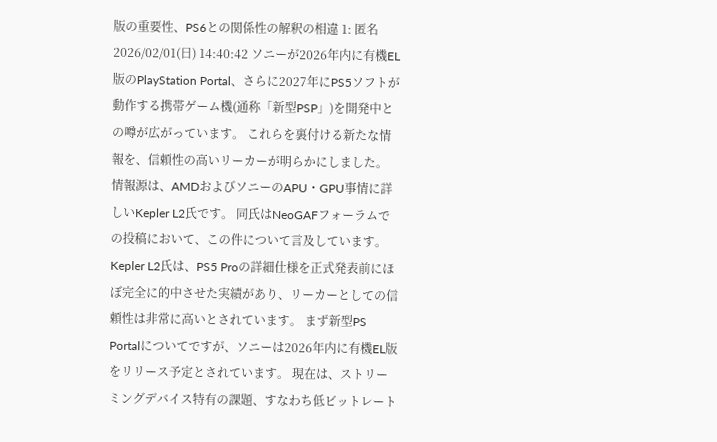版の重要性、PS6との関係性の解釈の相違 1: 匿名 2026/02/01(日) 14:40:42 ソニーが2026年内に有機EL版のPlayStation Portal、さらに2027年にPS5ソフトが動作する携帯ゲーム機(通称「新型PSP」)を開発中との噂が広がっています。 これらを裏付ける新たな情報を、信頼性の高いリーカーが明らかにしました。 情報源は、AMDおよびソニーのAPU・GPU事情に詳しいKepler L2氏です。 同氏はNeoGAFフォーラムでの投稿において、この件について言及しています。 Kepler L2氏は、PS5 Proの詳細仕様を正式発表前にほぼ完全に的中させた実績があり、リーカーとしての信頼性は非常に高いとされています。 まず新型PS Portalについてですが、ソニーは2026年内に有機EL版をリリース予定とされています。 現在は、ストリーミングデバイス特有の課題、すなわち低ビットレート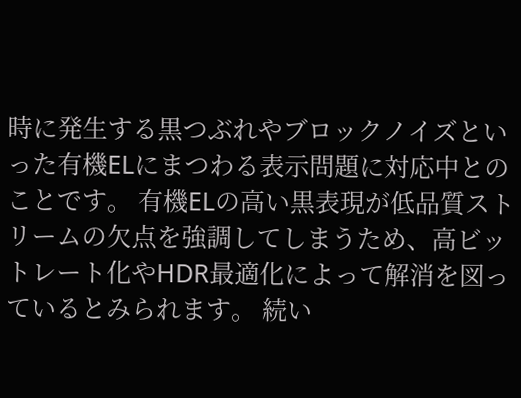時に発生する黒つぶれやブロックノイズといった有機ELにまつわる表示問題に対応中とのことです。 有機ELの高い黒表現が低品質ストリームの欠点を強調してしまうため、高ビットレート化やHDR最適化によって解消を図っているとみられます。 続い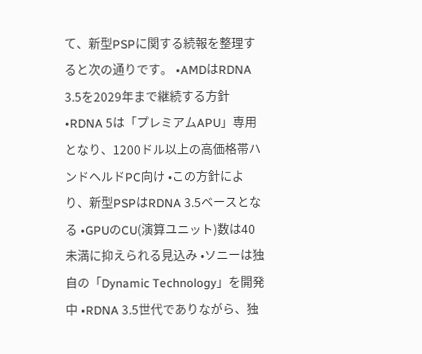て、新型PSPに関する続報を整理すると次の通りです。 •AMDはRDNA 3.5を2029年まで継続する方針 •RDNA 5は「プレミアムAPU」専用となり、1200ドル以上の高価格帯ハンドヘルドPC向け •この方針により、新型PSPはRDNA 3.5ベースとなる •GPUのCU(演算ユニット)数は40未満に抑えられる見込み •ソニーは独自の「Dynamic Technology」を開発中 •RDNA 3.5世代でありながら、独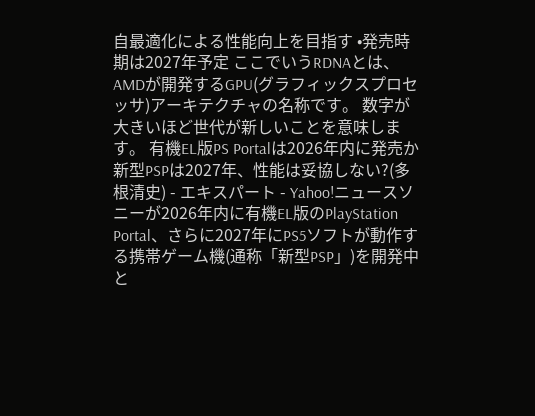自最適化による性能向上を目指す •発売時期は2027年予定 ここでいうRDNAとは、AMDが開発するGPU(グラフィックスプロセッサ)アーキテクチャの名称です。 数字が大きいほど世代が新しいことを意味します。 有機EL版PS Portalは2026年内に発売か 新型PSPは2027年、性能は妥協しない?(多根清史) - エキスパート - Yahoo!ニュースソニーが2026年内に有機EL版のPlayStation Portal、さらに2027年にPS5ソフトが動作する携帯ゲーム機(通称「新型PSP」)を開発中と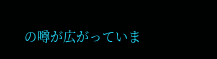の噂が広がっていま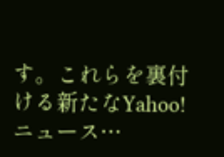す。これらを裏付ける新たなYahoo!ニュース…